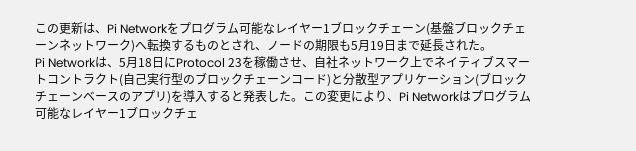この更新は、Pi Networkをプログラム可能なレイヤー1ブロックチェーン(基盤ブロックチェーンネットワーク)へ転換するものとされ、ノードの期限も5月19日まで延長された。
Pi Networkは、5月18日にProtocol 23を稼働させ、自社ネットワーク上でネイティブスマートコントラクト(自己実行型のブロックチェーンコード)と分散型アプリケーション(ブロックチェーンベースのアプリ)を導入すると発表した。この変更により、Pi Networkはプログラム可能なレイヤー1ブロックチェ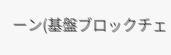ーン(基盤ブロックチェ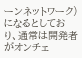ーンネットワーク)になるとしており、通常は開発者がオンチェ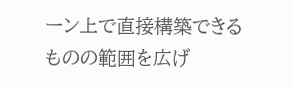ーン上で直接構築できるものの範囲を広げ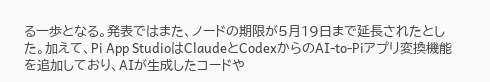る一歩となる。発表ではまた、ノードの期限が5月19日まで延長されたとした。加えて、Pi App StudioはClaudeとCodexからのAI-to-Piアプリ変換機能を追加しており、AIが生成したコードや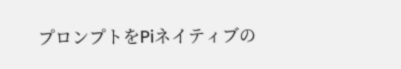プロンプトをPiネイティブの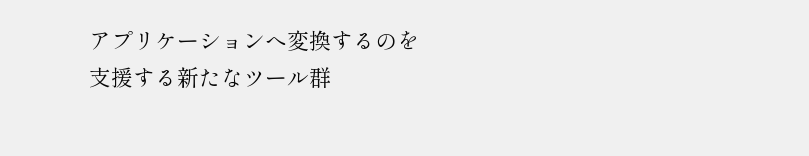アプリケーションへ変換するのを支援する新たなツール群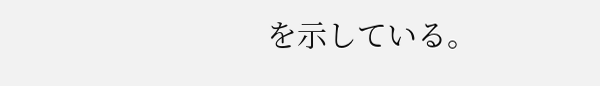を示している。